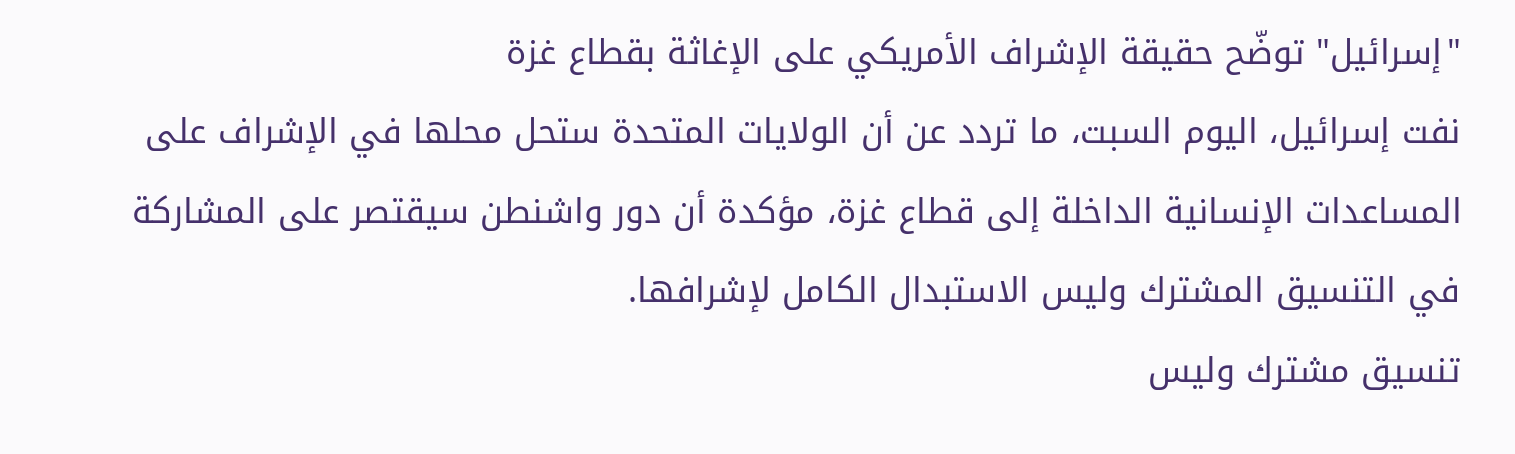"إسرائيل" توضّح حقيقة الإشراف الأمريكي على الإغاثة بقطاع غزة
نفت إسرائيل، اليوم السبت، ما تردد عن أن الولايات المتحدة ستحل محلها في الإشراف على المساعدات الإنسانية الداخلة إلى قطاع غزة، مؤكدة أن دور واشنطن سيقتصر على المشاركة في التنسيق المشترك وليس الاستبدال الكامل لإشرافها.
تنسيق مشترك وليس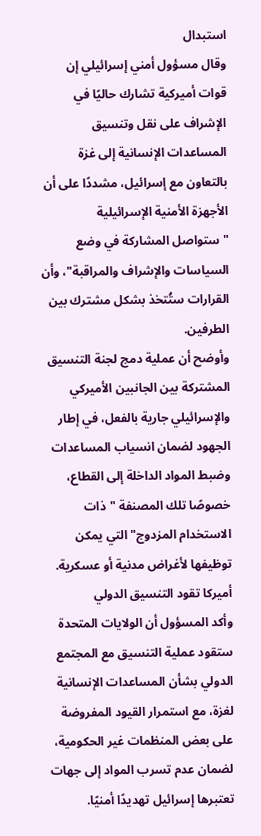استبدال
وقال مسؤول أمني إسرائيلي إن قوات أميركية تشارك حاليًا في الإشراف على نقل وتنسيق المساعدات الإنسانية إلى غزة بالتعاون مع إسرائيل، مشددًا على أن الأجهزة الأمنية الإسرائيلية "ستواصل المشاركة في وضع السياسات والإشراف والمراقبة"، وأن القرارات ستُتخذ بشكل مشترك بين الطرفين.
وأوضح أن عملية دمج لجنة التنسيق المشتركة بين الجانبين الأميركي والإسرائيلي جارية بالفعل، في إطار الجهود لضمان انسياب المساعدات وضبط المواد الداخلة إلى القطاع، خصوصًا تلك المصنفة "ذات الاستخدام المزدوج" التي يمكن توظيفها لأغراض مدنية أو عسكرية.
أميركا تقود التنسيق الدولي
وأكد المسؤول أن الولايات المتحدة ستقود عملية التنسيق مع المجتمع الدولي بشأن المساعدات الإنسانية لغزة، مع استمرار القيود المفروضة على بعض المنظمات غير الحكومية، لضمان عدم تسرب المواد إلى جهات تعتبرها إسرائيل تهديدًا أمنيًا.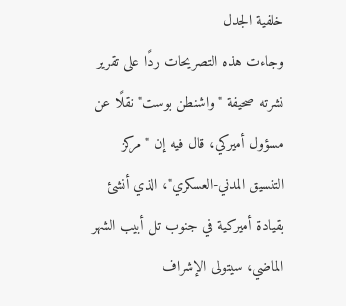خلفية الجدل
وجاءت هذه التصريحات ردًا على تقرير نشرته صحيفة "واشنطن بوست" نقلًا عن مسؤول أميركي، قال فيه إن "مركز التنسيق المدني-العسكري"، الذي أنشئ بقيادة أميركية في جنوب تل أبيب الشهر الماضي، سيتولى الإشراف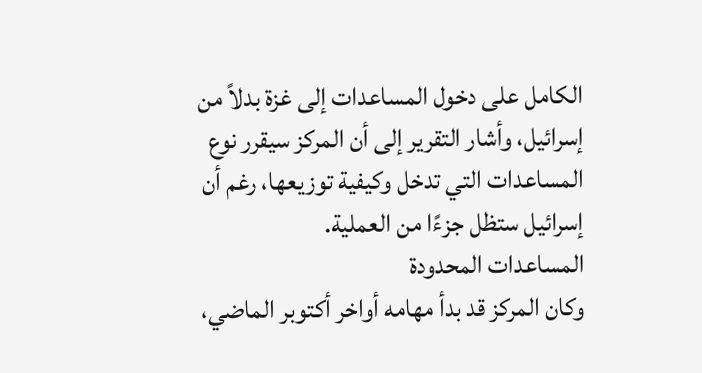الكامل على دخول المساعدات إلى غزة بدلاً من إسرائيل، وأشار التقرير إلى أن المركز سيقرر نوع المساعدات التي تدخل وكيفية توزيعها، رغم أن إسرائيل ستظل جزءًا من العملية.
المساعدات المحدودة
وكان المركز قد بدأ مهامه أواخر أكتوبر الماضي،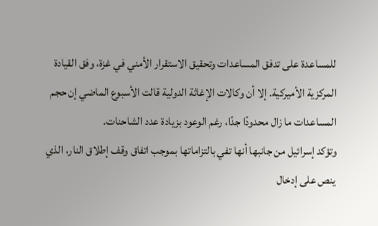للمساعدة على تدفق المساعدات وتحقيق الاستقرار الأمني في غزة، وفق القيادة المركزية الأميركية. إلا أن وكالات الإغاثة الدولية قالت الأسبوع الماضي إن حجم المساعدات ما زال محدودًا جدًا، رغم الوعود بزيادة عدد الشاحنات.
وتؤكد إسرائيل من جانبها أنها تفي بالتزاماتها بموجب اتفاق وقف إطلاق النار، الذي ينص على إدخال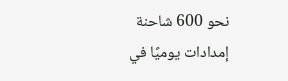نحو 600 شاحنة إمدادات يوميًا في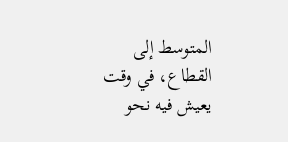المتوسط إلى القطاع، في وقت يعيش فيه نحو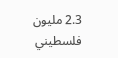2.3 مليون فلسطيني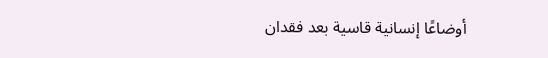أوضاعًا إنسانية قاسية بعد فقدان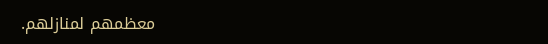معظمهم لمنازلهم.